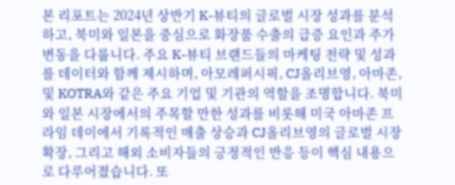본 리포트는 2024년 상반기 K-뷰티의 글로벌 시장 성과를 분석하고, 북미와 일본을 중심으로 화장품 수출의 급증 요인과 주가 변동을 다룹니다. 주요 K-뷰티 브랜드들의 마케팅 전략 및 성과를 데이터와 함께 제시하며, 아모레퍼시픽, CJ올리브영, 아마존, 및 KOTRA와 같은 주요 기업 및 기관의 역할을 조명합니다. 북미와 일본 시장에서의 주목할 만한 성과를 비롯해 미국 아마존 프라임 데이에서 기록적인 매출 상승과 CJ올리브영의 글로벌 시장 확장, 그리고 해외 소비자들의 긍정적인 반응 등이 핵심 내용으로 다루어졌습니다. 또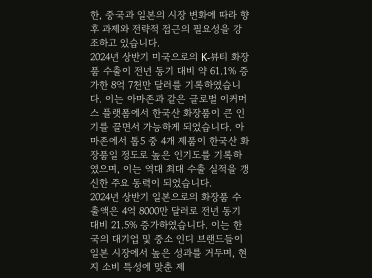한, 중국과 일본의 시장 변화에 따라 향후 과제와 전략적 접근의 필요성을 강조하고 있습니다.
2024년 상반기 미국으로의 K-뷰티 화장품 수출이 전년 동기 대비 약 61.1% 증가한 8억 7천만 달러를 기록하였습니다. 이는 아마존과 같은 글로벌 이커머스 플랫폼에서 한국산 화장품이 큰 인기를 끌면서 가능하게 되었습니다. 아마존에서 톱5 중 4개 제품이 한국산 화장품일 정도로 높은 인기도를 기록하였으며, 이는 역대 최대 수출 실적을 갱신한 주요 동력이 되었습니다.
2024년 상반기 일본으로의 화장품 수출액은 4억 8000만 달러로 전년 동기 대비 21.5% 증가하였습니다. 이는 한국의 대기업 및 중소 인디 브랜드들이 일본 시장에서 높은 성과를 거두며, 현지 소비 특성에 맞춘 제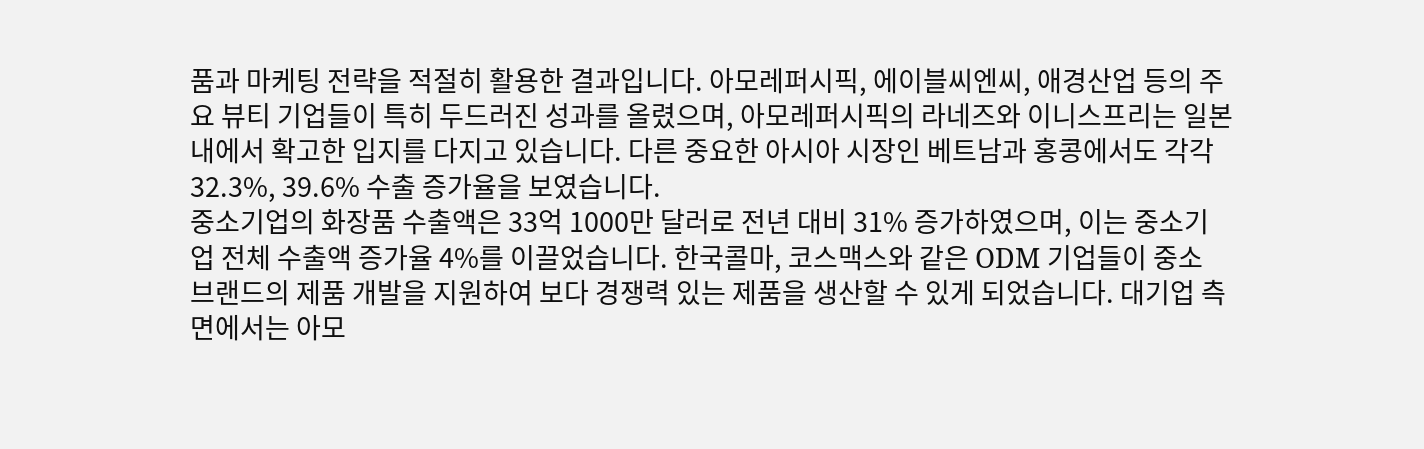품과 마케팅 전략을 적절히 활용한 결과입니다. 아모레퍼시픽, 에이블씨엔씨, 애경산업 등의 주요 뷰티 기업들이 특히 두드러진 성과를 올렸으며, 아모레퍼시픽의 라네즈와 이니스프리는 일본 내에서 확고한 입지를 다지고 있습니다. 다른 중요한 아시아 시장인 베트남과 홍콩에서도 각각 32.3%, 39.6% 수출 증가율을 보였습니다.
중소기업의 화장품 수출액은 33억 1000만 달러로 전년 대비 31% 증가하였으며, 이는 중소기업 전체 수출액 증가율 4%를 이끌었습니다. 한국콜마, 코스맥스와 같은 ODM 기업들이 중소 브랜드의 제품 개발을 지원하여 보다 경쟁력 있는 제품을 생산할 수 있게 되었습니다. 대기업 측면에서는 아모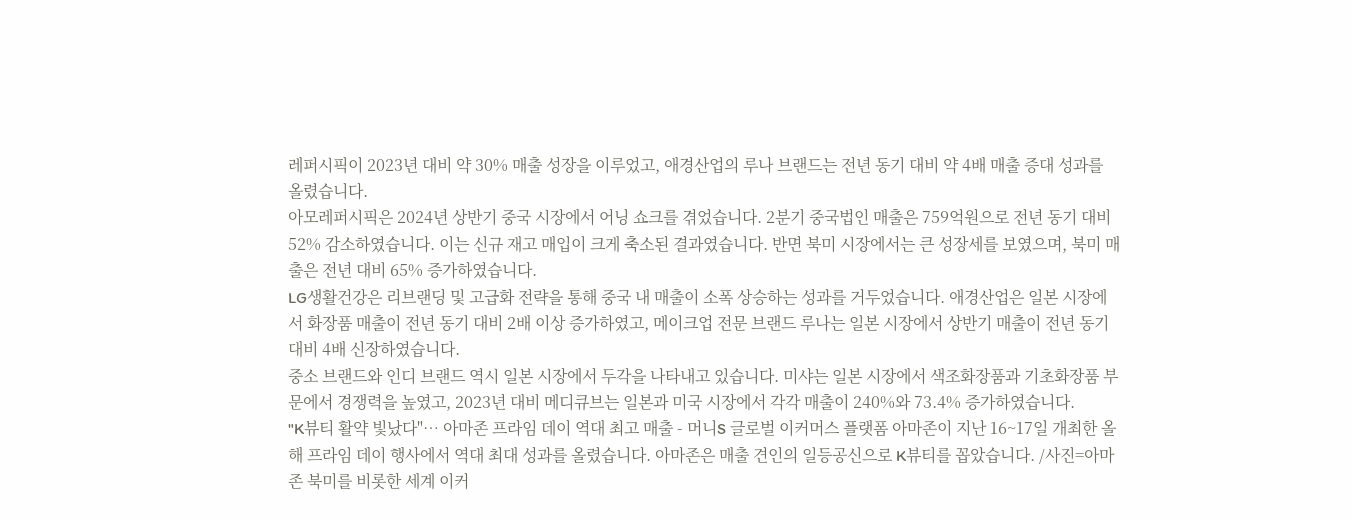레퍼시픽이 2023년 대비 약 30% 매출 성장을 이루었고, 애경산업의 루나 브랜드는 전년 동기 대비 약 4배 매출 증대 성과를 올렸습니다.
아모레퍼시픽은 2024년 상반기 중국 시장에서 어닝 쇼크를 겪었습니다. 2분기 중국법인 매출은 759억원으로 전년 동기 대비 52% 감소하였습니다. 이는 신규 재고 매입이 크게 축소된 결과였습니다. 반면 북미 시장에서는 큰 성장세를 보였으며, 북미 매출은 전년 대비 65% 증가하였습니다.
LG생활건강은 리브랜딩 및 고급화 전략을 통해 중국 내 매출이 소폭 상승하는 성과를 거두었습니다. 애경산업은 일본 시장에서 화장품 매출이 전년 동기 대비 2배 이상 증가하였고, 메이크업 전문 브랜드 루나는 일본 시장에서 상반기 매출이 전년 동기 대비 4배 신장하였습니다.
중소 브랜드와 인디 브랜드 역시 일본 시장에서 두각을 나타내고 있습니다. 미샤는 일본 시장에서 색조화장품과 기초화장품 부문에서 경쟁력을 높였고, 2023년 대비 메디큐브는 일본과 미국 시장에서 각각 매출이 240%와 73.4% 증가하였습니다.
"K뷰티 활약 빛났다"… 아마존 프라임 데이 역대 최고 매출 - 머니S 글로벌 이커머스 플랫폼 아마존이 지난 16~17일 개최한 올해 프라임 데이 행사에서 역대 최대 성과를 올렸습니다. 아마존은 매출 견인의 일등공신으로 K뷰티를 꼽았습니다. /사진=아마존 북미를 비롯한 세계 이커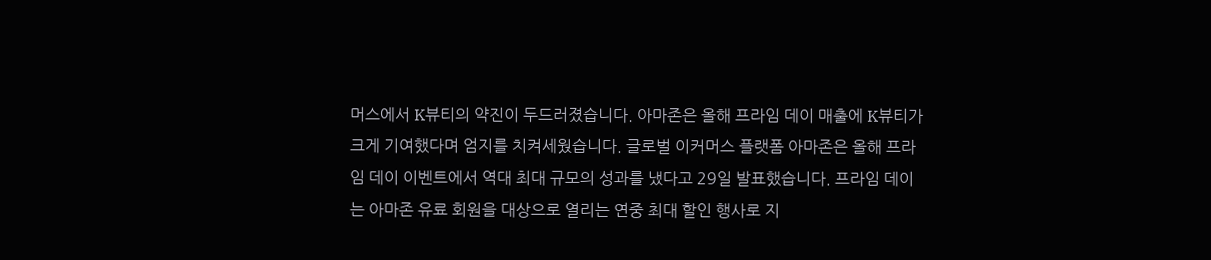머스에서 K뷰티의 약진이 두드러졌습니다. 아마존은 올해 프라임 데이 매출에 K뷰티가 크게 기여했다며 엄지를 치켜세웠습니다. 글로벌 이커머스 플랫폼 아마존은 올해 프라임 데이 이벤트에서 역대 최대 규모의 성과를 냈다고 29일 발표했습니다. 프라임 데이는 아마존 유료 회원을 대상으로 열리는 연중 최대 할인 행사로 지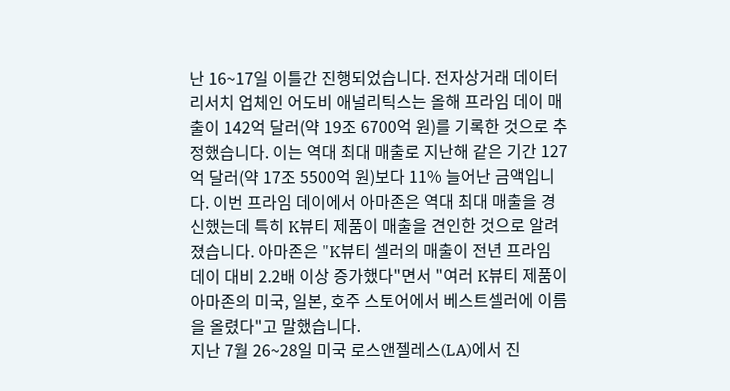난 16~17일 이틀간 진행되었습니다. 전자상거래 데이터 리서치 업체인 어도비 애널리틱스는 올해 프라임 데이 매출이 142억 달러(약 19조 6700억 원)를 기록한 것으로 추정했습니다. 이는 역대 최대 매출로 지난해 같은 기간 127억 달러(약 17조 5500억 원)보다 11% 늘어난 금액입니다. 이번 프라임 데이에서 아마존은 역대 최대 매출을 경신했는데 특히 K뷰티 제품이 매출을 견인한 것으로 알려졌습니다. 아마존은 "K뷰티 셀러의 매출이 전년 프라임 데이 대비 2.2배 이상 증가했다"면서 "여러 K뷰티 제품이 아마존의 미국, 일본, 호주 스토어에서 베스트셀러에 이름을 올렸다"고 말했습니다.
지난 7월 26~28일 미국 로스앤젤레스(LA)에서 진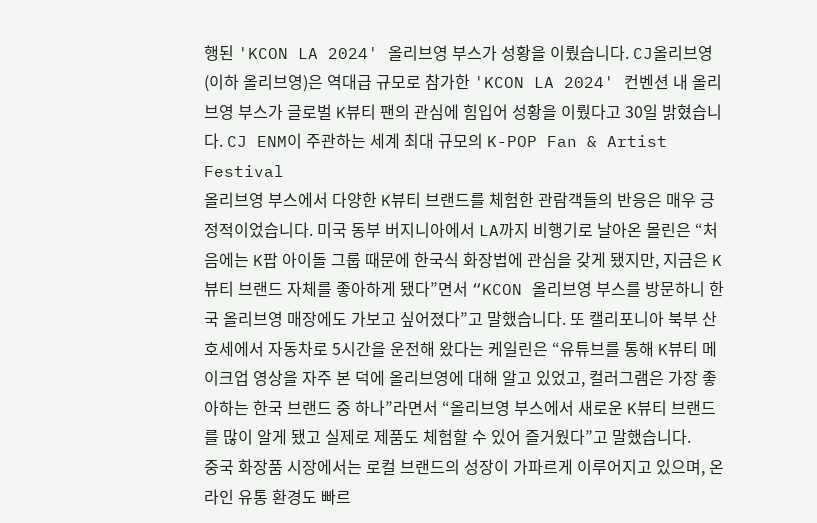행된 'KCON LA 2024' 올리브영 부스가 성황을 이뤘습니다. CJ올리브영(이하 올리브영)은 역대급 규모로 참가한 'KCON LA 2024' 컨벤션 내 올리브영 부스가 글로벌 K뷰티 팬의 관심에 힘입어 성황을 이뤘다고 30일 밝혔습니다. CJ ENM이 주관하는 세계 최대 규모의 K-POP Fan & Artist Festival
올리브영 부스에서 다양한 K뷰티 브랜드를 체험한 관람객들의 반응은 매우 긍정적이었습니다. 미국 동부 버지니아에서 LA까지 비행기로 날아온 몰린은 “처음에는 K팝 아이돌 그룹 때문에 한국식 화장법에 관심을 갖게 됐지만, 지금은 K뷰티 브랜드 자체를 좋아하게 됐다”면서 “KCON 올리브영 부스를 방문하니 한국 올리브영 매장에도 가보고 싶어졌다”고 말했습니다. 또 캘리포니아 북부 산호세에서 자동차로 5시간을 운전해 왔다는 케일린은 “유튜브를 통해 K뷰티 메이크업 영상을 자주 본 덕에 올리브영에 대해 알고 있었고, 컬러그램은 가장 좋아하는 한국 브랜드 중 하나”라면서 “올리브영 부스에서 새로운 K뷰티 브랜드를 많이 알게 됐고 실제로 제품도 체험할 수 있어 즐거웠다”고 말했습니다.
중국 화장품 시장에서는 로컬 브랜드의 성장이 가파르게 이루어지고 있으며, 온라인 유통 환경도 빠르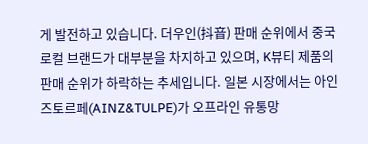게 발전하고 있습니다. 더우인(抖音) 판매 순위에서 중국 로컬 브랜드가 대부분을 차지하고 있으며, K뷰티 제품의 판매 순위가 하락하는 추세입니다. 일본 시장에서는 아인즈토르페(AINZ&TULPE)가 오프라인 유통망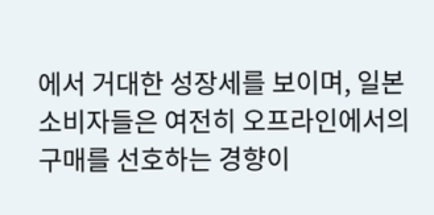에서 거대한 성장세를 보이며, 일본 소비자들은 여전히 오프라인에서의 구매를 선호하는 경향이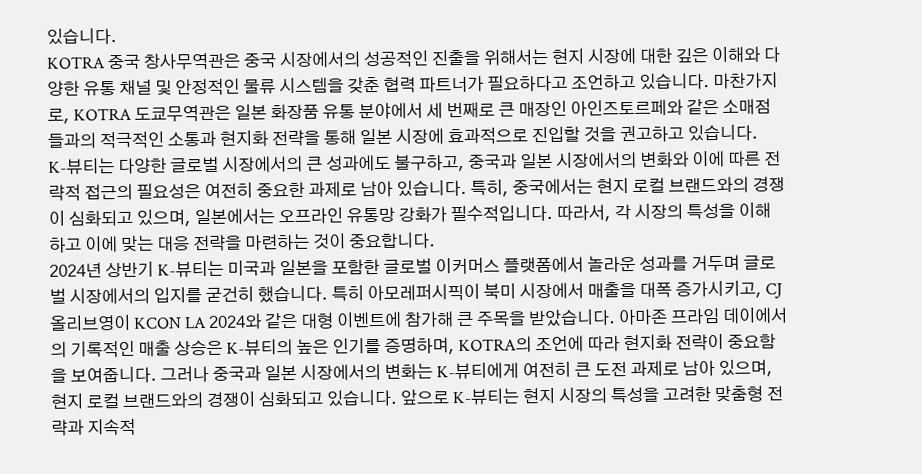있습니다.
KOTRA 중국 창사무역관은 중국 시장에서의 성공적인 진출을 위해서는 현지 시장에 대한 깊은 이해와 다양한 유통 채널 및 안정적인 물류 시스템을 갖춘 협력 파트너가 필요하다고 조언하고 있습니다. 마찬가지로, KOTRA 도쿄무역관은 일본 화장품 유통 분야에서 세 번째로 큰 매장인 아인즈토르페와 같은 소매점들과의 적극적인 소통과 현지화 전략을 통해 일본 시장에 효과적으로 진입할 것을 권고하고 있습니다.
K-뷰티는 다양한 글로벌 시장에서의 큰 성과에도 불구하고, 중국과 일본 시장에서의 변화와 이에 따른 전략적 접근의 필요성은 여전히 중요한 과제로 남아 있습니다. 특히, 중국에서는 현지 로컬 브랜드와의 경쟁이 심화되고 있으며, 일본에서는 오프라인 유통망 강화가 필수적입니다. 따라서, 각 시장의 특성을 이해하고 이에 맞는 대응 전략을 마련하는 것이 중요합니다.
2024년 상반기 K-뷰티는 미국과 일본을 포함한 글로벌 이커머스 플랫폼에서 놀라운 성과를 거두며 글로벌 시장에서의 입지를 굳건히 했습니다. 특히 아모레퍼시픽이 북미 시장에서 매출을 대폭 증가시키고, CJ올리브영이 KCON LA 2024와 같은 대형 이벤트에 참가해 큰 주목을 받았습니다. 아마존 프라임 데이에서의 기록적인 매출 상승은 K-뷰티의 높은 인기를 증명하며, KOTRA의 조언에 따라 현지화 전략이 중요함을 보여줍니다. 그러나 중국과 일본 시장에서의 변화는 K-뷰티에게 여전히 큰 도전 과제로 남아 있으며, 현지 로컬 브랜드와의 경쟁이 심화되고 있습니다. 앞으로 K-뷰티는 현지 시장의 특성을 고려한 맞춤형 전략과 지속적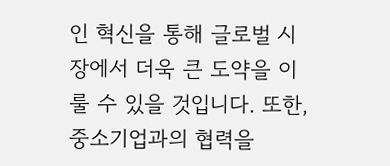인 혁신을 통해 글로벌 시장에서 더욱 큰 도약을 이룰 수 있을 것입니다. 또한, 중소기업과의 협력을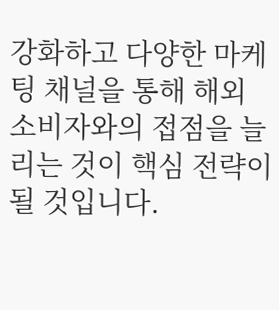강화하고 다양한 마케팅 채널을 통해 해외 소비자와의 접점을 늘리는 것이 핵심 전략이 될 것입니다.